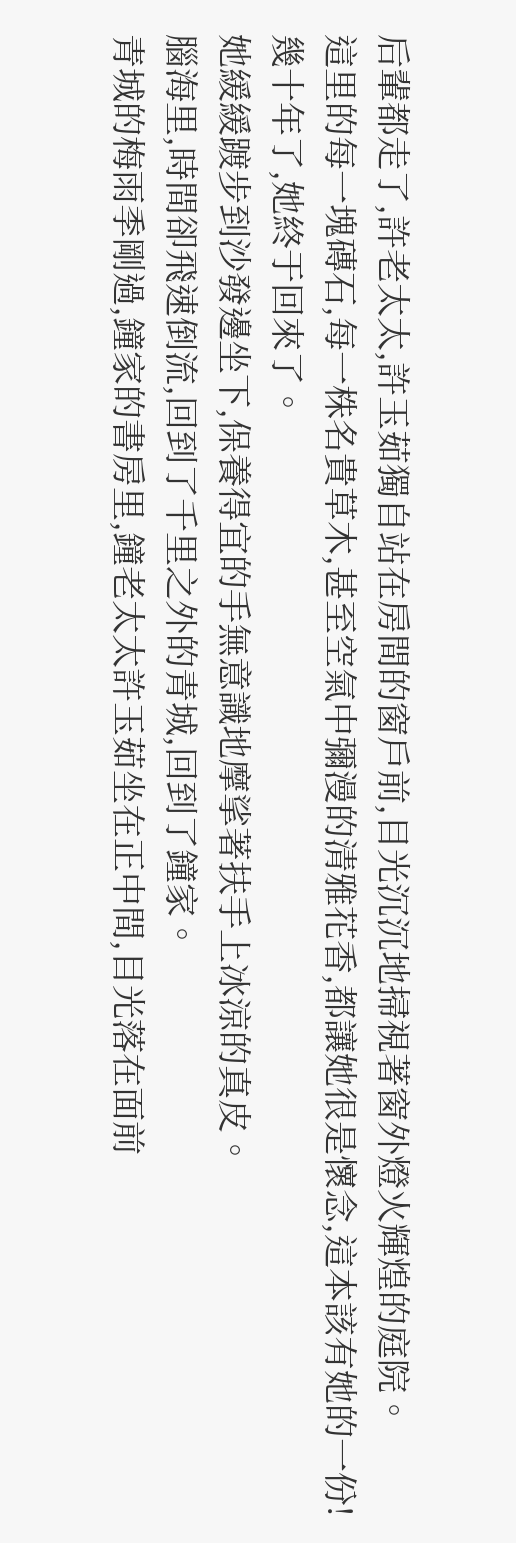后輩都走了,許老太太,許玉茹獨自站在房間的窗戶前,目光沉沉地掃視著窗外燈火輝煌的庭院。
這里的每一塊磚石,每一株名貴草木,甚至空氣中彌漫的清雅花香,都讓她很是懷念,這本該有她的一份!
幾十年了,她終于回來了。
她緩緩踱步到沙發邊坐下,保養得宜的手無意識地摩挲著扶手上冰涼的真皮。
腦海里,時間卻飛速倒流,回到了千里之外的青城,回到了鐘家。
青城的梅雨季剛過,鐘家的書房里,鐘老太太許玉茹坐在正中間,目光落在面前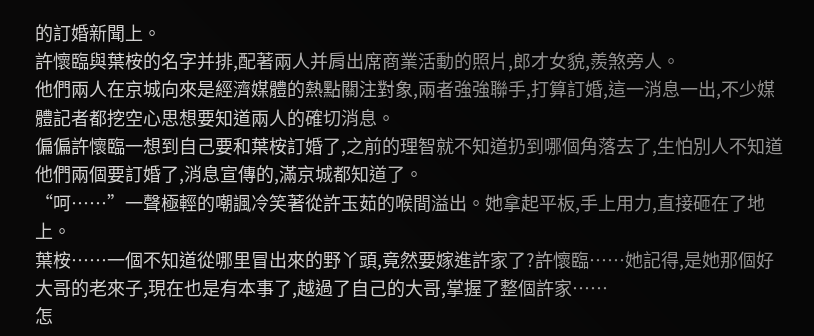的訂婚新聞上。
許懷臨與葉桉的名字并排,配著兩人并肩出席商業活動的照片,郎才女貌,羨煞旁人。
他們兩人在京城向來是經濟媒體的熱點關注對象,兩者強強聯手,打算訂婚,這一消息一出,不少媒體記者都挖空心思想要知道兩人的確切消息。
偏偏許懷臨一想到自己要和葉桉訂婚了,之前的理智就不知道扔到哪個角落去了,生怕別人不知道他們兩個要訂婚了,消息宣傳的,滿京城都知道了。
“呵……”一聲極輕的嘲諷冷笑著從許玉茹的喉間溢出。她拿起平板,手上用力,直接砸在了地上。
葉桉……一個不知道從哪里冒出來的野丫頭,竟然要嫁進許家了?許懷臨……她記得,是她那個好大哥的老來子,現在也是有本事了,越過了自己的大哥,掌握了整個許家……
怎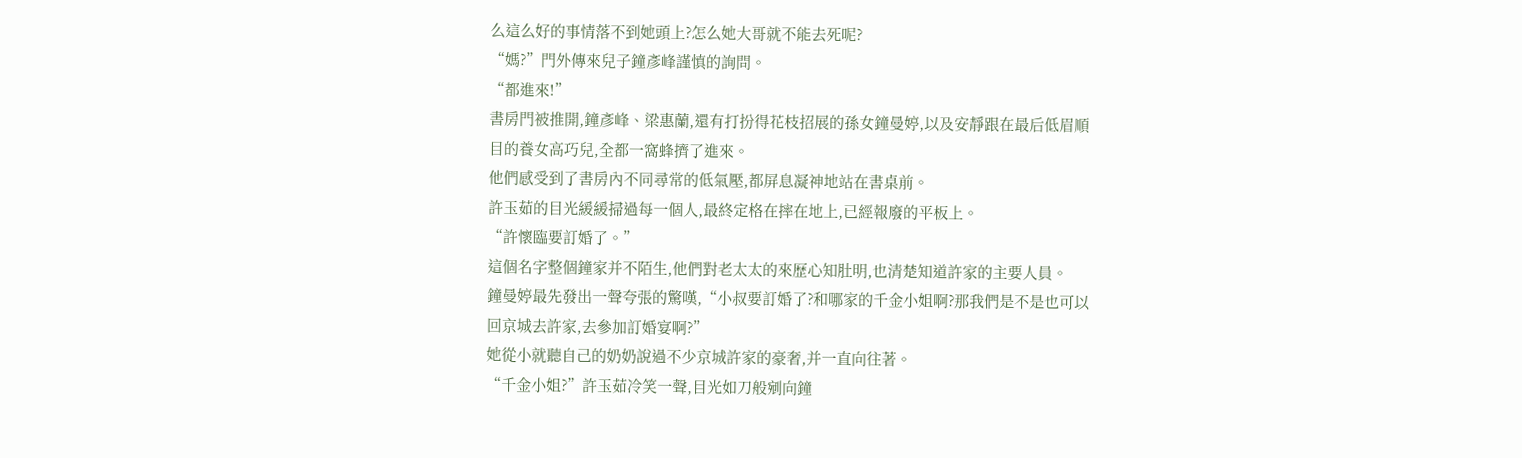么這么好的事情落不到她頭上?怎么她大哥就不能去死呢?
“媽?”門外傳來兒子鐘彥峰謹慎的詢問。
“都進來!”
書房門被推開,鐘彥峰、梁惠蘭,還有打扮得花枝招展的孫女鐘曼婷,以及安靜跟在最后低眉順目的養女高巧兒,全都一窩蜂擠了進來。
他們感受到了書房內不同尋常的低氣壓,都屏息凝神地站在書桌前。
許玉茹的目光緩緩掃過每一個人,最終定格在摔在地上,已經報廢的平板上。
“許懷臨要訂婚了。”
這個名字整個鐘家并不陌生,他們對老太太的來歷心知肚明,也清楚知道許家的主要人員。
鐘曼婷最先發出一聲夸張的驚嘆,“小叔要訂婚了?和哪家的千金小姐啊?那我們是不是也可以回京城去許家,去參加訂婚宴啊?”
她從小就聽自己的奶奶說過不少京城許家的豪奢,并一直向往著。
“千金小姐?”許玉茹冷笑一聲,目光如刀般剜向鐘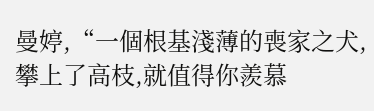曼婷,“一個根基淺薄的喪家之犬,攀上了高枝,就值得你羨慕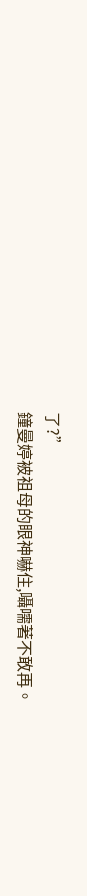了?”
鐘曼婷被祖母的眼神嚇住,囁嚅著不敢再。